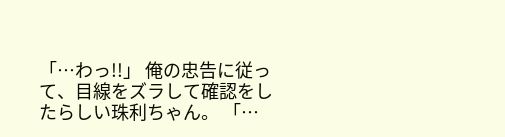「…わっ!!」 俺の忠告に従って、目線をズラして確認をしたらしい珠利ちゃん。 「…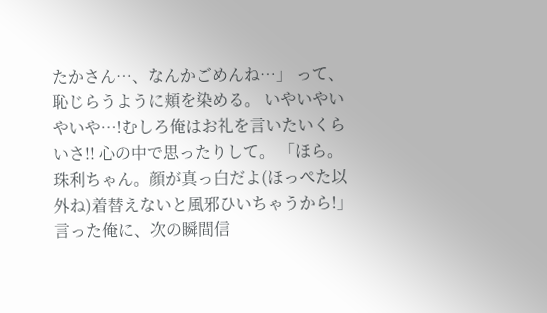たかさん…、なんかごめんね…」 って、恥じらうように頬を染める。 いやいやいやいや…!むしろ俺はお礼を言いたいくらいさ!! 心の中で思ったりして。 「ほら。珠利ちゃん。顔が真っ白だよ(ほっぺた以外ね)着替えないと風邪ひいちゃうから!」 言った俺に、次の瞬間信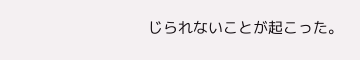じられないことが起こった。